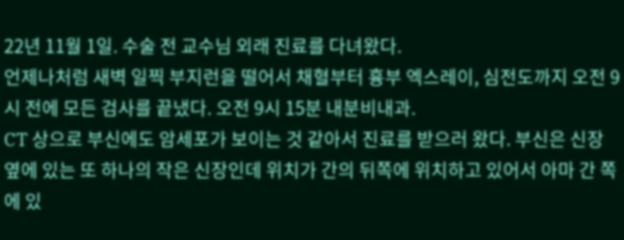22년 11월 1일. 수술 전 교수님 외래 진료를 다녀왔다.
언제나처럼 새벽 일찍 부지런을 떨어서 채혈부터 흉부 엑스레이, 심전도까지 오전 9시 전에 모든 검사를 끝냈다. 오전 9시 15분 내분비내과.
CT 상으로 부신에도 암세포가 보이는 것 같아서 진료를 받으러 왔다. 부신은 신장 옆에 있는 또 하나의 작은 신장인데 위치가 간의 뒤쪽에 위치하고 있어서 아마 간 쪽에 있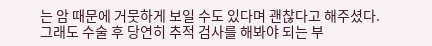는 암 때문에 거뭇하게 보일 수도 있다며 괜찮다고 해주셨다.
그래도 수술 후 당연히 추적 검사를 해봐야 되는 부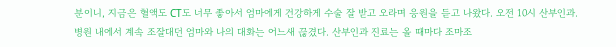분이니, 지금은 혈액도 CT도 너무 좋아서 엄마에게 건강하게 수술 잘 받고 오라며 응원을 듣고 나왔다. 오전 10시 산부인과.
병원 내에서 계속 조잘대던 엄마와 나의 대화는 어느새 끊겼다. 산부인과 진료는 올 때마다 조마조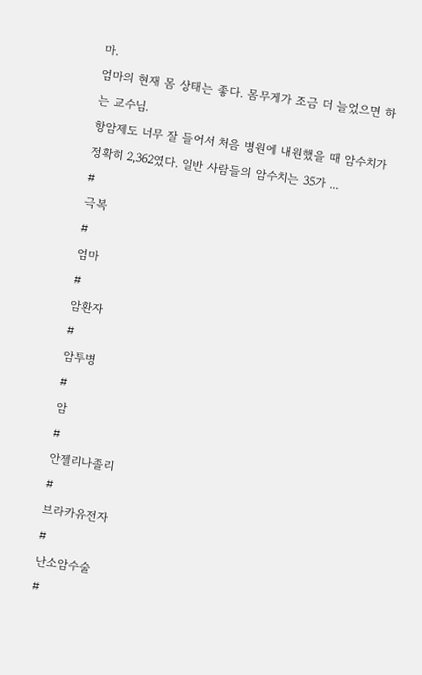마.
엄마의 현재 몸 상태는 좋다. 몸무게가 조금 더 늘었으면 하는 교수님.
항암제도 너무 잘 들어서 처음 병원에 내원했을 때 암수치가 정확히 2,362였다. 일반 사람들의 암수치는 35가 ...
#
극복
#
엄마
#
암환자
#
암투병
#
암
#
안젤리나졸리
#
브라카유전자
#
난소암수술
#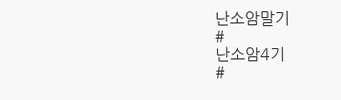난소암말기
#
난소암4기
#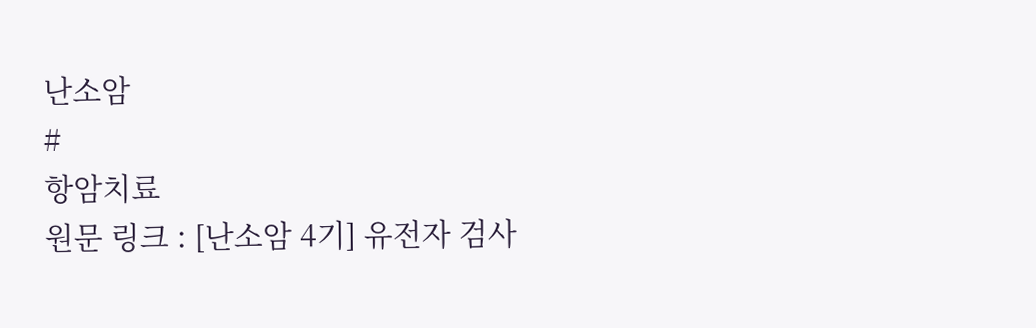난소암
#
항암치료
원문 링크 : [난소암 4기] 유전자 검사